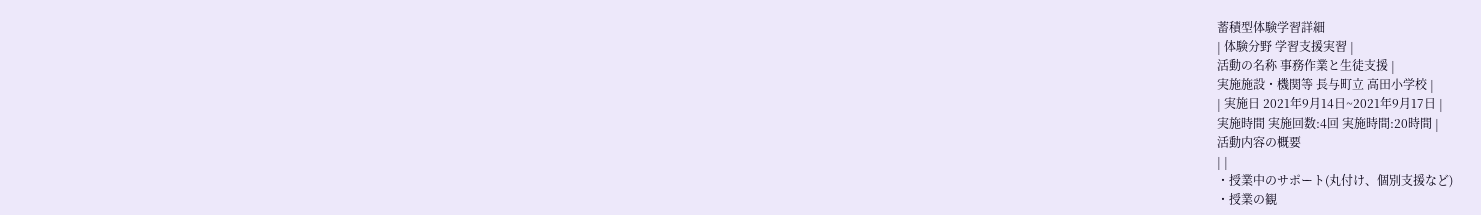蓄積型体験学習詳細
| 体験分野 学習支援実習 |
活動の名称 事務作業と生徒支援 |
実施施設・機関等 長与町立 高田小学校 |
| 実施日 2021年9月14日~2021年9月17日 |
実施時間 実施回数:4回 実施時間:20時間 |
活動内容の概要
| |
・授業中のサポート(丸付け、個別支援など)
・授業の観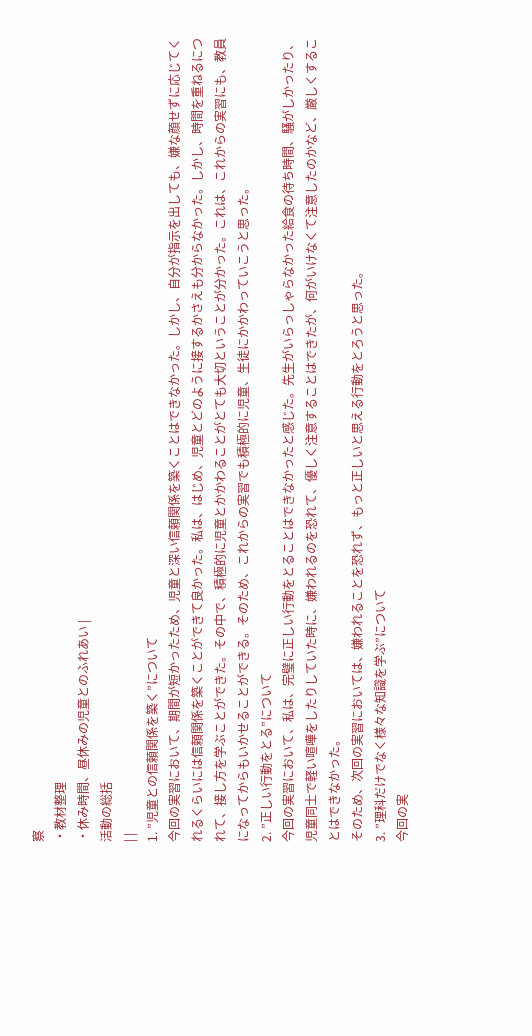察
・教材整理
・休み時間、昼休みの児童とのふれあい |
活動の総括
| |
1. ”児童との信頼関係を築く”について
今回の実習において、期間が短かったため、児童と深い信頼関係を築くことはできなかった。しかし、自分が指示を出しても、嫌な顔せずに応じてくれるくらいには信頼関係を築くことができて良かった。私は、はじめ、児童とどのように接するかさえも分からなかった。しかし、時間を重ねるにつれて、接し方を学ぶことができた。その中で、積極的に児童とかかわることがとても大切ということが分かった。これは、これからの実習にも、教員になってからもいかせることができる。そのため、これからの実習でも積極的に児童、生徒にかかわっていこうと思った。
2. ”正しい行動をとる”について
今回の実習において、私は、完璧に正しい行動をとることはできなかったと感じた。先生がいらっしゃらなかった給食の待ち時間、騒がしかったり、児童同士で軽い喧嘩をしたりしていた時に、嫌われるのを恐れて、優しく注意することはできたが、何がいけなくて注意したのかなど、厳しくすることはできなかった。
そのため、次回の実習においては、嫌われることを恐れず、もっと正しいと思える行動をとろうと思った。
3. ”理科だけでなく様々な知識を学ぶ”について
今回の実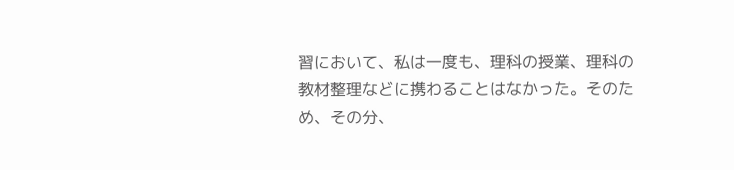習において、私は一度も、理科の授業、理科の教材整理などに携わることはなかった。そのため、その分、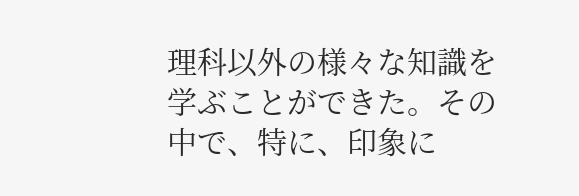理科以外の様々な知識を学ぶことができた。その中で、特に、印象に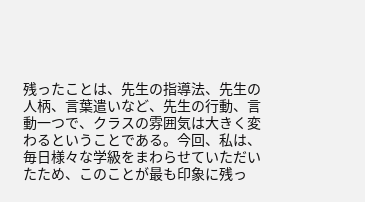残ったことは、先生の指導法、先生の人柄、言葉遣いなど、先生の行動、言動一つで、クラスの雰囲気は大きく変わるということである。今回、私は、毎日様々な学級をまわらせていただいたため、このことが最も印象に残っ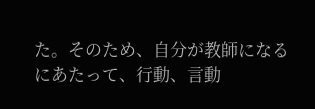た。そのため、自分が教師になるにあたって、行動、言動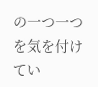の一つ一つを気を付けてい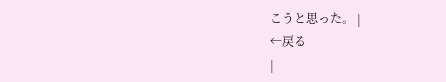こうと思った。 |
←戻る
|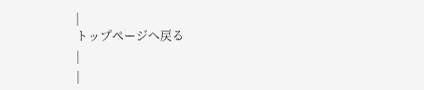|
トップページへ戻る
|
|